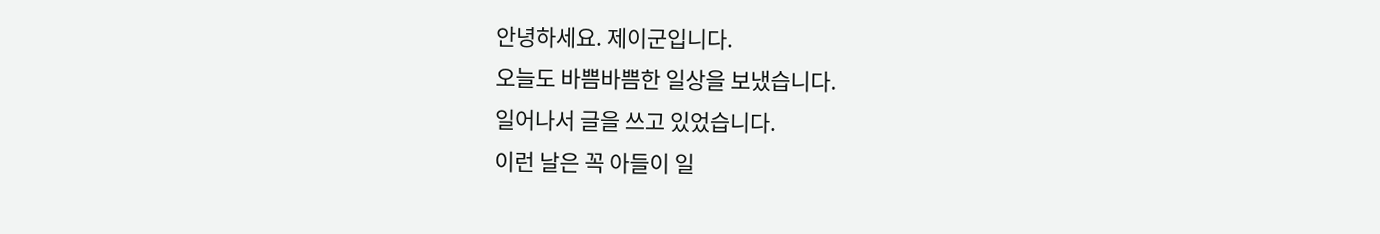안녕하세요. 제이군입니다.
오늘도 바쁨바쁨한 일상을 보냈습니다.
일어나서 글을 쓰고 있었습니다.
이런 날은 꼭 아들이 일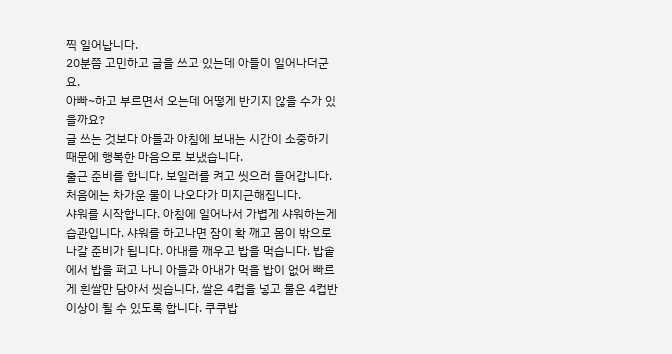찍 일어납니다.
20분쯤 고민하고 글을 쓰고 있는데 아들이 일어나더군요.
아빠~하고 부르면서 오는데 어떻게 반기지 않을 수가 있을까요?
글 쓰는 것보다 아들과 아침에 보내는 시간이 소중하기 때문에 행복한 마음으로 보냈습니다.
출근 준비를 합니다. 보일러를 켜고 씻으러 들어갑니다. 처음에는 차가운 물이 나오다가 미지근해집니다.
샤워를 시작합니다. 아침에 일어나서 가볍게 샤워하는게 습관입니다. 샤워를 하고나면 잠이 확 깨고 몸이 밖으로 나갈 준비가 됩니다. 아내를 깨우고 밥을 먹습니다. 밥솥에서 밥을 퍼고 나니 아들과 아내가 먹을 밥이 없어 빠르게 흰쌀만 담아서 씻습니다. 쌀은 4컵을 넣고 물은 4컵반이상이 될 수 있도록 합니다. 쿠쿠밥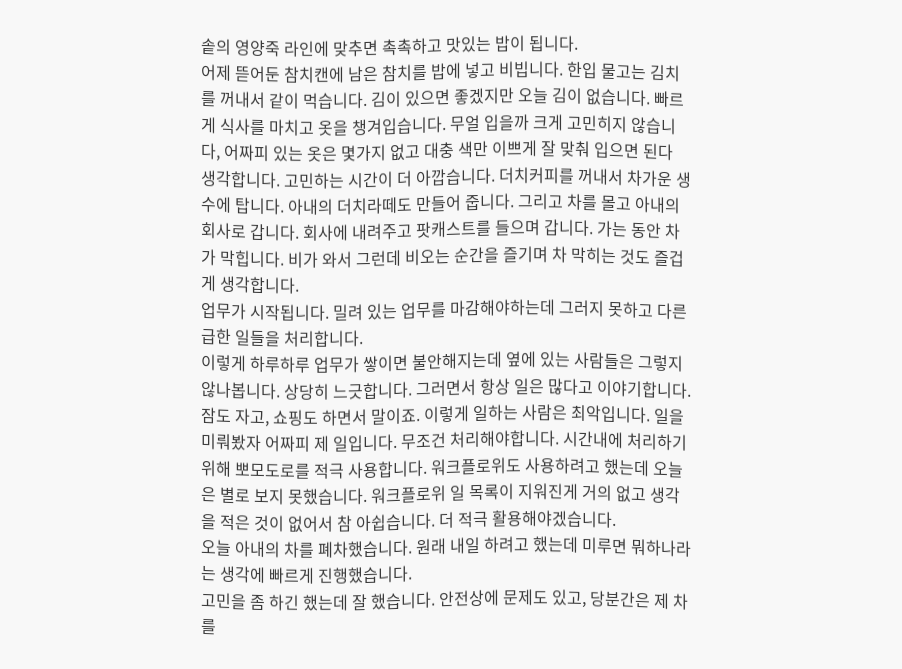솥의 영양죽 라인에 맞추면 촉촉하고 맛있는 밥이 됩니다.
어제 뜯어둔 참치캔에 남은 참치를 밥에 넣고 비빕니다. 한입 물고는 김치를 꺼내서 같이 먹습니다. 김이 있으면 좋겠지만 오늘 김이 없습니다. 빠르게 식사를 마치고 옷을 챙겨입습니다. 무얼 입을까 크게 고민히지 않습니다, 어짜피 있는 옷은 몇가지 없고 대충 색만 이쁘게 잘 맞춰 입으면 된다 생각합니다. 고민하는 시간이 더 아깝습니다. 더치커피를 꺼내서 차가운 생수에 탑니다. 아내의 더치라떼도 만들어 줍니다. 그리고 차를 몰고 아내의 회사로 갑니다. 회사에 내려주고 팟캐스트를 들으며 갑니다. 가는 동안 차가 막힙니다. 비가 와서 그런데 비오는 순간을 즐기며 차 막히는 것도 즐겁게 생각합니다.
업무가 시작됩니다. 밀려 있는 업무를 마감해야하는데 그러지 못하고 다른 급한 일들을 처리합니다.
이렇게 하루하루 업무가 쌓이면 불안해지는데 옆에 있는 사람들은 그렇지 않나봅니다. 상당히 느긋합니다. 그러면서 항상 일은 많다고 이야기합니다. 잠도 자고, 쇼핑도 하면서 말이죠. 이렇게 일하는 사람은 최악입니다. 일을 미뤄봤자 어짜피 제 일입니다. 무조건 처리해야합니다. 시간내에 처리하기 위해 뽀모도로를 적극 사용합니다. 워크플로위도 사용하려고 했는데 오늘은 별로 보지 못했습니다. 워크플로위 일 목록이 지워진게 거의 없고 생각을 적은 것이 없어서 참 아쉽습니다. 더 적극 활용해야겠습니다.
오늘 아내의 차를 폐차했습니다. 원래 내일 하려고 했는데 미루면 뭐하나라는 생각에 빠르게 진행했습니다.
고민을 좀 하긴 했는데 잘 했습니다. 안전상에 문제도 있고, 당분간은 제 차를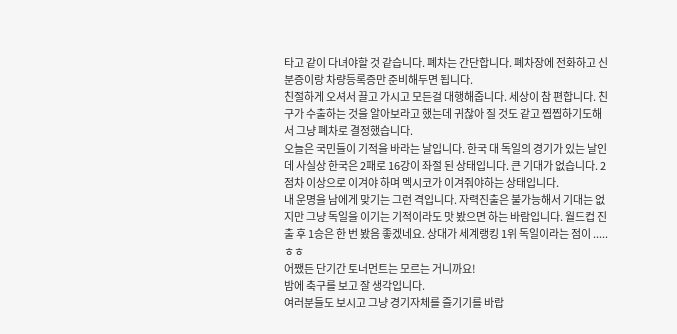타고 같이 다녀야할 것 같습니다. 폐차는 간단합니다. 폐차장에 전화하고 신분증이랑 차량등록증만 준비해두면 됩니다.
친절하게 오셔서 끌고 가시고 모든걸 대행해줍니다. 세상이 참 편합니다. 친구가 수출하는 것을 알아보라고 했는데 귀찮아 질 것도 같고 찝찝하기도해서 그냥 폐차로 결정했습니다.
오늘은 국민들이 기적을 바라는 날입니다. 한국 대 독일의 경기가 있는 날인데 사실상 한국은 2패로 16강이 좌절 된 상태입니다. 큰 기대가 없습니다. 2점차 이상으로 이겨야 하며 멕시코가 이겨줘야하는 상태입니다.
내 운명을 남에게 맞기는 그런 격입니다. 자력진출은 불가능해서 기대는 없지만 그냥 독일을 이기는 기적이라도 맛 봤으면 하는 바람입니다. 월드컵 진출 후 1승은 한 번 봤음 좋겠네요. 상대가 세계랭킹 1위 독일이라는 점이 ..... ㅎㅎ
어쨌든 단기간 토너먼트는 모르는 거니까요!
밤에 축구를 보고 잘 생각입니다.
여러분들도 보시고 그냥 경기자체를 즐기기를 바랍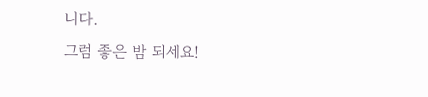니다.
그럼 좋은 밤 되세요!